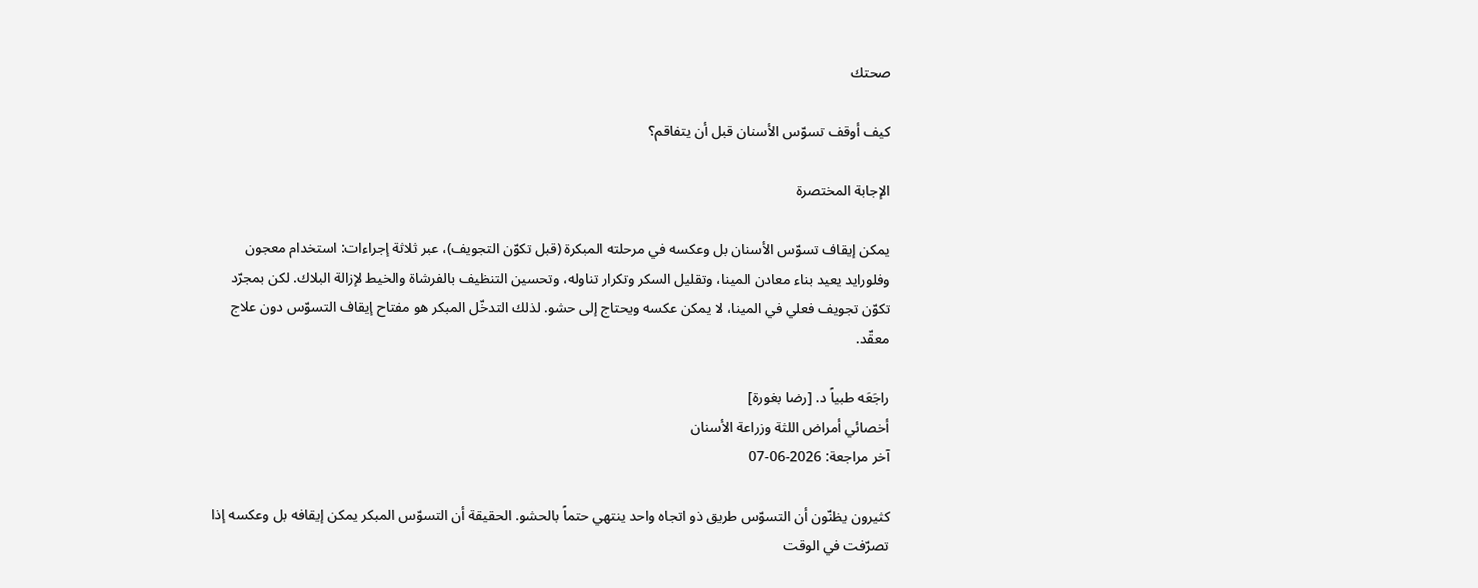صحتك

كيف أوقف تسوّس الأسنان قبل أن يتفاقم؟

الإجابة المختصرة

يمكن إيقاف تسوّس الأسنان بل وعكسه في مرحلته المبكرة (قبل تكوّن التجويف)، عبر ثلاثة إجراءات: استخدام معجون وفلورايد يعيد بناء معادن المينا، وتقليل السكر وتكرار تناوله، وتحسين التنظيف بالفرشاة والخيط لإزالة البلاك. لكن بمجرّد تكوّن تجويف فعلي في المينا، لا يمكن عكسه ويحتاج إلى حشو. لذلك التدخّل المبكر هو مفتاح إيقاف التسوّس دون علاج معقّد.

راجَعَه طبياً د. [رضا بغورة]
أخصائي أمراض اللثة وزراعة الأسنان
آخر مراجعة: 2026-06-07

كثيرون يظنّون أن التسوّس طريق ذو اتجاه واحد ينتهي حتماً بالحشو. الحقيقة أن التسوّس المبكر يمكن إيقافه بل وعكسه إذا تصرّفت في الوقت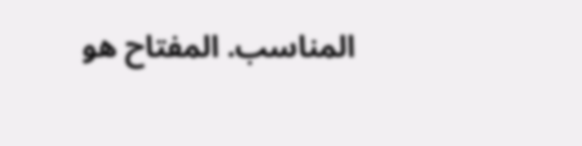المناسب. المفتاح هو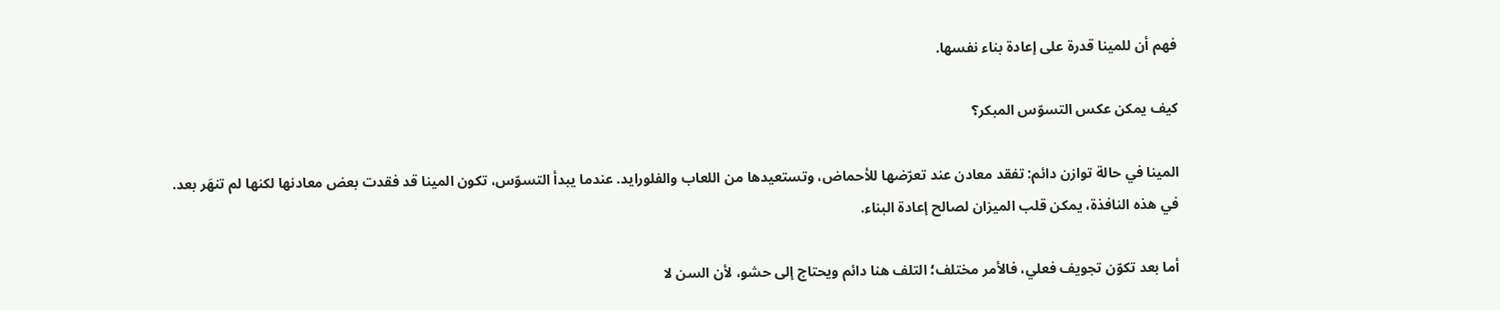فهم أن للمينا قدرة على إعادة بناء نفسها.

كيف يمكن عكس التسوّس المبكر؟

المينا في حالة توازن دائم: تفقد معادن عند تعرّضها للأحماض، وتستعيدها من اللعاب والفلورايد. عندما يبدأ التسوّس، تكون المينا قد فقدت بعض معادنها لكنها لم تنهَر بعد. في هذه النافذة، يمكن قلب الميزان لصالح إعادة البناء.

أما بعد تكوّن تجويف فعلي، فالأمر مختلف؛ التلف هنا دائم ويحتاج إلى حشو، لأن السن لا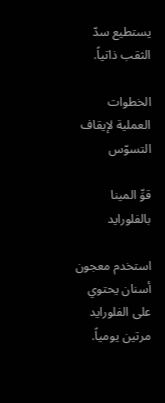يستطيع سدّ الثقب ذاتياً.

الخطوات العملية لإيقاف التسوّس

قوِّ المينا بالفلورايد

استخدم معجون أسنان يحتوي على الفلورايد مرتين يومياً.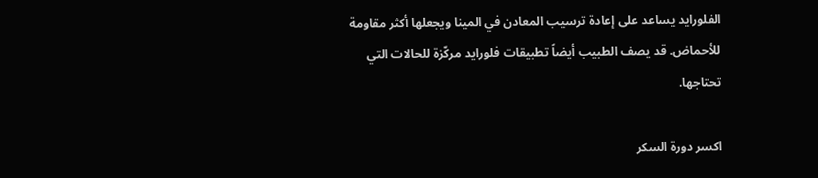الفلورايد يساعد على إعادة ترسيب المعادن في المينا ويجعلها أكثر مقاومة للأحماض. قد يصف الطبيب أيضاً تطبيقات فلورايد مركّزة للحالات التي تحتاجها.

اكسر دورة السكر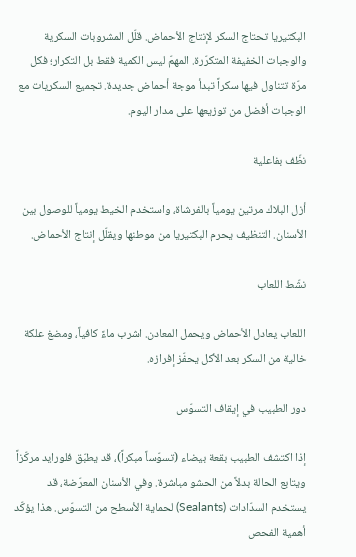البكتيريا تحتاج السكر لإنتاج الأحماض. قلّل المشروبات السكرية والوجبات الخفيفة المتكرّرة. المهمّ ليس الكمية فقط بل التكرار؛ فكل مرّة تتناول فيها سكراً تبدأ موجة أحماض جديدة. تجميع السكريات مع الوجبات أفضل من توزيعها على مدار اليوم.

نظّف بفاعلية

أزل البلاك مرتين يومياً بالفرشاة، واستخدم الخيط يومياً للوصول بين الأسنان. التنظيف يحرم البكتيريا من موطنها ويقلّل إنتاج الأحماض.

نشّط اللعاب

اللعاب يعادل الأحماض ويحمل المعادن. اشرب ماءً كافياً، ومضغ علكة خالية من السكر بعد الأكل يحفّز إفرازه.

دور الطبيب في إيقاف التسوّس

إذا اكتشف الطبيب بقعة بيضاء (تسوّساً مبكراً)، قد يطبّق فلورايد مركّزاً ويتابع الحالة بدلاً من الحشو مباشرة. وفي الأسنان المعرّضة، قد يستخدم السدّادات (Sealants) لحماية الأسطح من التسوّس. هذا يؤكّد أهمية الفحص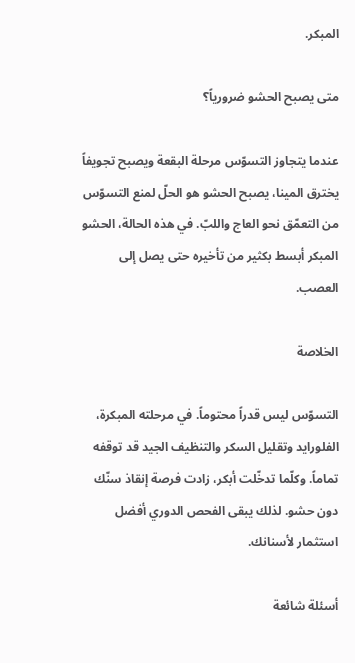المبكر.

متى يصبح الحشو ضرورياً؟

عندما يتجاوز التسوّس مرحلة البقعة ويصبح تجويفاً يخترق المينا، يصبح الحشو هو الحلّ لمنع التسوّس من التعمّق نحو العاج واللبّ. في هذه الحالة، الحشو المبكر أبسط بكثير من تأخيره حتى يصل إلى العصب.

الخلاصة

التسوّس ليس قدراً محتوماً. في مرحلته المبكرة، الفلورايد وتقليل السكر والتنظيف الجيد قد توقفه تماماً. وكلّما تدخّلت أبكر، زادت فرصة إنقاذ سنّك دون حشو. لذلك يبقى الفحص الدوري أفضل استثمار لأسنانك.

أسئلة شائعة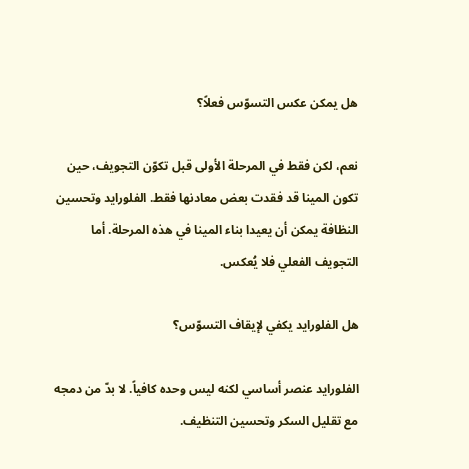هل يمكن عكس التسوّس فعلاً؟

نعم، لكن فقط في المرحلة الأولى قبل تكوّن التجويف، حين تكون المينا قد فقدت بعض معادنها فقط. الفلورايد وتحسين النظافة يمكن أن يعيدا بناء المينا في هذه المرحلة. أما التجويف الفعلي فلا يُعكس.

هل الفلورايد يكفي لإيقاف التسوّس؟

الفلورايد عنصر أساسي لكنه ليس وحده كافياً. لا بدّ من دمجه مع تقليل السكر وتحسين التنظيف.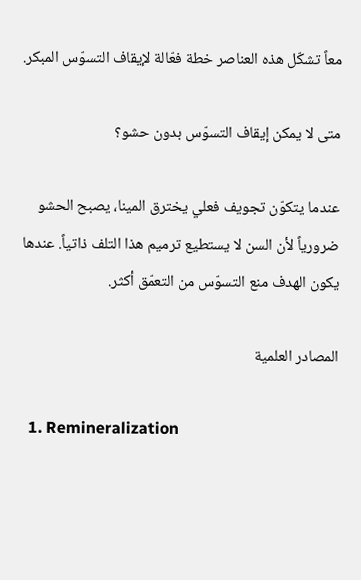معاً تشكّل هذه العناصر خطة فعّالة لإيقاف التسوّس المبكر.

متى لا يمكن إيقاف التسوّس بدون حشو؟

عندما يتكوّن تجويف فعلي يخترق المينا، يصبح الحشو ضرورياً لأن السن لا يستطيع ترميم هذا التلف ذاتياً. عندها يكون الهدف منع التسوّس من التعمّق أكثر.

المصادر العلمية

  1. Remineralization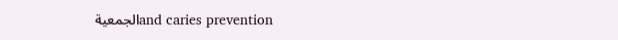and caries preventionالجمعية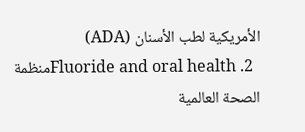الأمريكية لطب الأسنان (ADA)
  2. Fluoride and oral healthمنظمة الصحة العالمية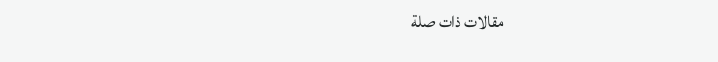مقالات ذات صلة